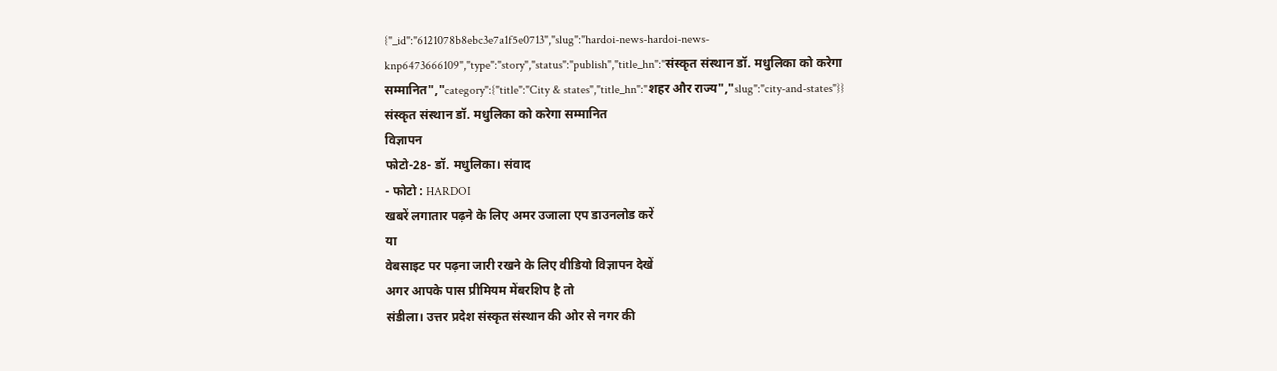{"_id":"6121078b8ebc3e7a1f5e0713","slug":"hardoi-news-hardoi-news-knp6473666109","type":"story","status":"publish","title_hn":"संस्कृत संस्थान डॉ. मधुलिका को करेगा सम्मानित","category":{"title":"City & states","title_hn":"शहर और राज्य","slug":"city-and-states"}}
संस्कृत संस्थान डॉ. मधुलिका को करेगा सम्मानित
विज्ञापन
फोटो-28- डॉ. मधुलिका। संवाद
- फोटो : HARDOI
खबरें लगातार पढ़ने के लिए अमर उजाला एप डाउनलोड करें
या
वेबसाइट पर पढ़ना जारी रखने के लिए वीडियो विज्ञापन देखें
अगर आपके पास प्रीमियम मेंबरशिप है तो
संडीला। उत्तर प्रदेश संस्कृत संस्थान की ओर से नगर की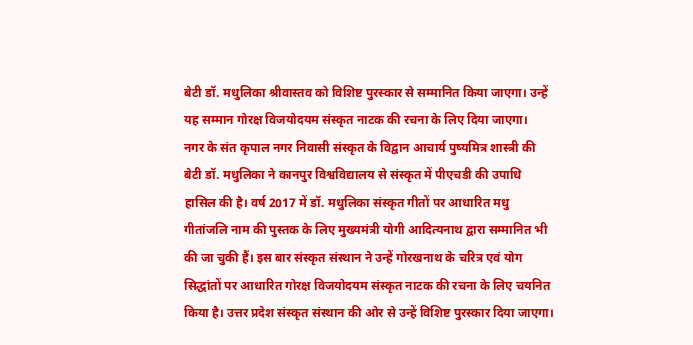बेटी डॉ. मधुलिका श्रीवास्तव को विशिष्ट पुरस्कार से सम्मानित किया जाएगा। उन्हें यह सम्मान गोरक्ष विजयोदयम संस्कृत नाटक की रचना के लिए दिया जाएगा।
नगर के संत कृपाल नगर निवासी संस्कृत के विद्वान आचार्य पुष्यमित्र शास्त्री की बेटी डॉ. मधुलिका ने कानपुर विश्वविद्यालय से संस्कृत में पीएचडी की उपाधि हासिल की है। वर्ष 2017 में डॉ. मधुलिका संस्कृत गीतों पर आधारित मधु गीतांजलि नाम की पुस्तक के लिए मुख्यमंत्री योगी आदित्यनाथ द्वारा सम्मानित भी की जा चुकी हैं। इस बार संस्कृत संस्थान ने उन्हें गोरखनाथ के चरित्र एवं योग सिद्धांतों पर आधारित गोरक्ष विजयोदयम संस्कृत नाटक की रचना के लिए चयनित किया है। उत्तर प्रदेश संस्कृत संस्थान की ओर से उन्हें विशिष्ट पुरस्कार दिया जाएगा।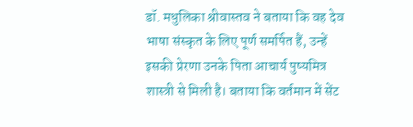डॉ. मधुलिका श्रीवास्तव ने बताया कि वह देव भाषा संस्कृत के लिए पूर्ण समर्पित हैं, उन्हें इसकी प्रेरणा उनके पिता आचार्य पुष्यमित्र शास्त्री से मिली है। बताया कि वर्तमान में सेंट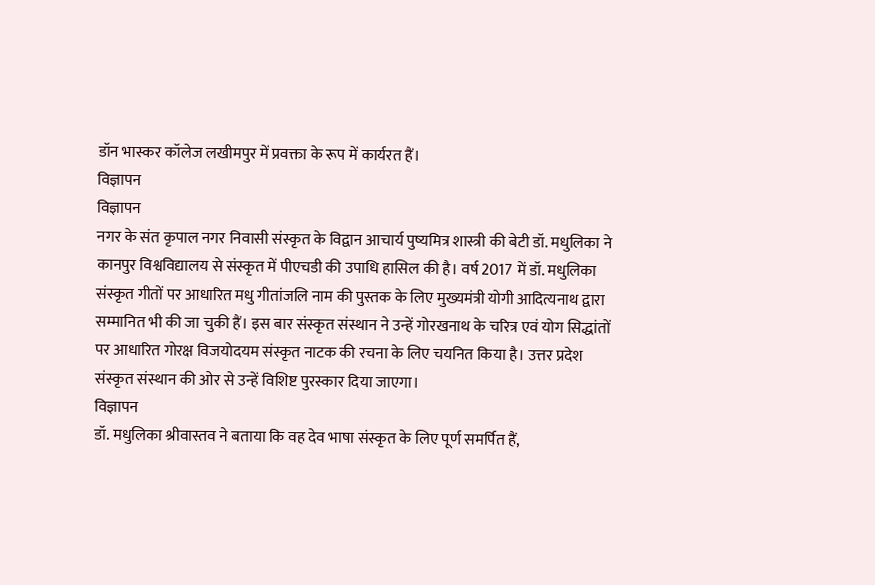डॉन भास्कर कॉलेज लखीमपुर में प्रवक्ता के रूप में कार्यरत हैं।
विज्ञापन
विज्ञापन
नगर के संत कृपाल नगर निवासी संस्कृत के विद्वान आचार्य पुष्यमित्र शास्त्री की बेटी डॉ. मधुलिका ने कानपुर विश्वविद्यालय से संस्कृत में पीएचडी की उपाधि हासिल की है। वर्ष 2017 में डॉ. मधुलिका संस्कृत गीतों पर आधारित मधु गीतांजलि नाम की पुस्तक के लिए मुख्यमंत्री योगी आदित्यनाथ द्वारा सम्मानित भी की जा चुकी हैं। इस बार संस्कृत संस्थान ने उन्हें गोरखनाथ के चरित्र एवं योग सिद्धांतों पर आधारित गोरक्ष विजयोदयम संस्कृत नाटक की रचना के लिए चयनित किया है। उत्तर प्रदेश संस्कृत संस्थान की ओर से उन्हें विशिष्ट पुरस्कार दिया जाएगा।
विज्ञापन
डॉ. मधुलिका श्रीवास्तव ने बताया कि वह देव भाषा संस्कृत के लिए पूर्ण समर्पित हैं,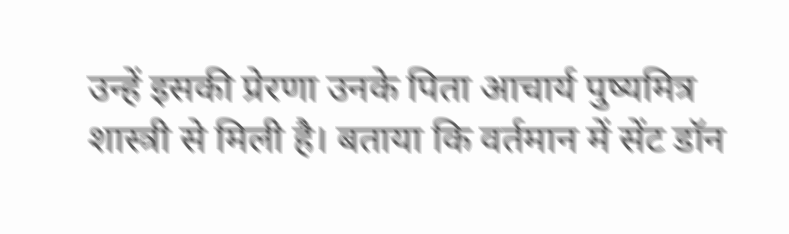उन्हें इसकी प्रेरणा उनके पिता आचार्य पुष्यमित्र शास्त्री से मिली है। बताया कि वर्तमान में सेंट डॉन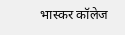भास्कर कॉलेज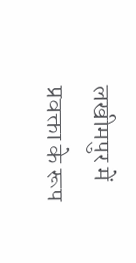लखीमपुर में प्रवक्ता के रूप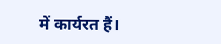में कार्यरत हैं।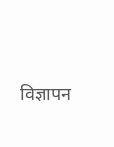विज्ञापन